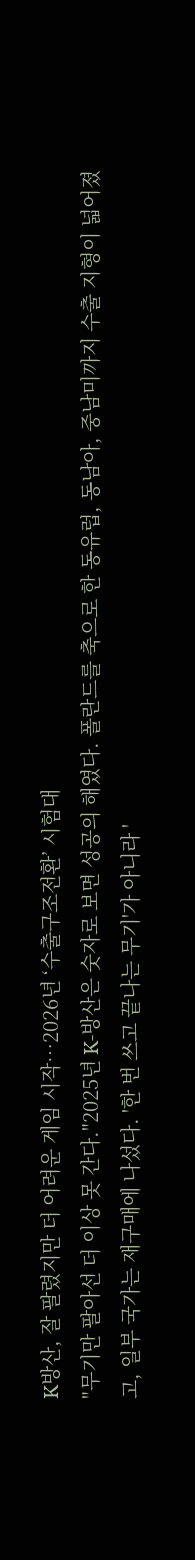K방산, 잘 팔렸지만 더 어려운 게임 시작…2026년 ‘수출구조전환’ 시험대
"무기만 팔아선 더 이상 못 간다."2025년 K-방산은 숫자로 보면 성공의 해였다. 폴란드를 축으로 한 동유럽, 동남아, 중남미까지 수출 지형이 넓어졌고, 일부 국가는 재구매에 나섰다. '한 번 쓰고 끝나는 무기'가 아니라 '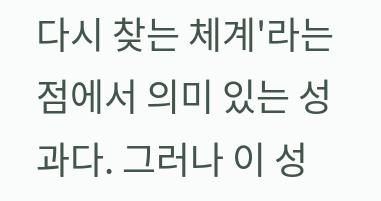다시 찾는 체계'라는 점에서 의미 있는 성과다. 그러나 이 성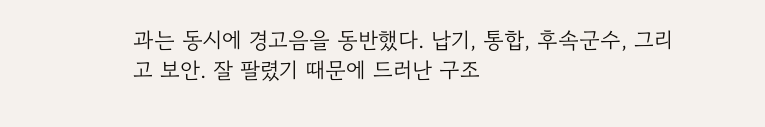과는 동시에 경고음을 동반했다. 납기, 통합, 후속군수, 그리고 보안. 잘 팔렸기 때문에 드러난 구조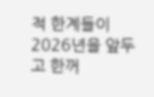적 한계들이 2026년을 앞두고 한꺼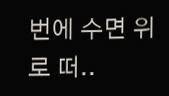번에 수면 위로 떠..